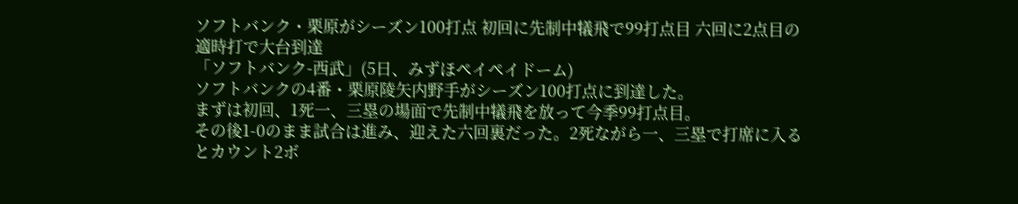ソフトバンク・栗原がシーズン100打点 初回に先制中犠飛で99打点目 六回に2点目の適時打で大台到達
「ソフトバンク-西武」(5日、みずほペイペイドーム)
ソフトバンクの4番・栗原陵矢内野手がシーズン100打点に到達した。
まずは初回、1死一、三塁の場面で先制中犠飛を放って今季99打点目。
その後1-0のまま試合は進み、迎えた六回裏だった。2死ながら一、三塁で打席に入るとカウント2ボ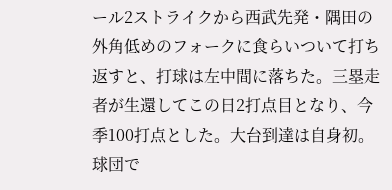ール2ストライクから西武先発・隅田の外角低めのフォークに食らいついて打ち返すと、打球は左中間に落ちた。三塁走者が生還してこの日2打点目となり、今季100打点とした。大台到達は自身初。球団で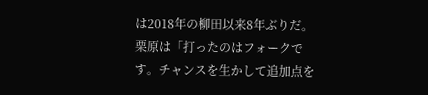は2018年の柳田以来8年ぶりだ。
栗原は「打ったのはフォークです。チャンスを生かして追加点を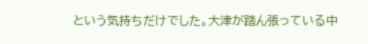という気持ちだけでした。大津が踏ん張っている中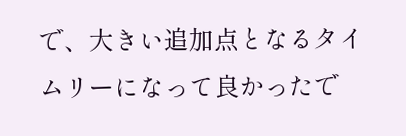で、大きい追加点となるタイムリーになって良かったで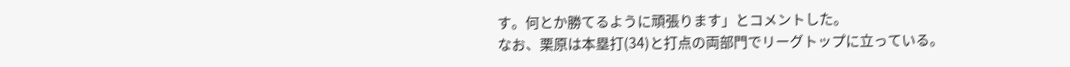す。何とか勝てるように頑張ります」とコメントした。
なお、栗原は本塁打(34)と打点の両部門でリーグトップに立っている。